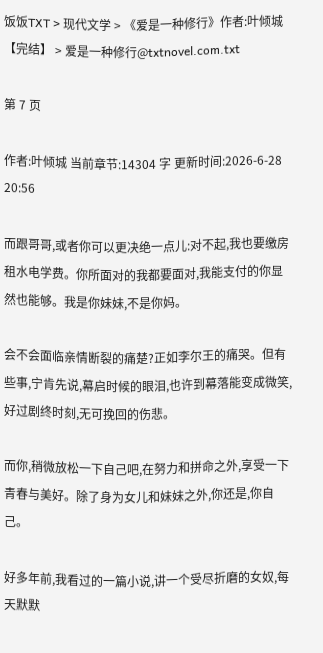饭饭TXT > 现代文学 > 《爱是一种修行》作者:叶倾城【完结】 > 爱是一种修行@txtnovel.com.txt

第 7 页

作者:叶倾城 当前章节:14304 字 更新时间:2026-6-28 20:56

而跟哥哥,或者你可以更决绝一点儿:对不起,我也要缴房租水电学费。你所面对的我都要面对,我能支付的你显然也能够。我是你妹妹,不是你妈。

会不会面临亲情断裂的痛楚?正如李尔王的痛哭。但有些事,宁肯先说,幕启时候的眼泪,也许到幕落能变成微笑,好过剧终时刻,无可挽回的伤悲。

而你,稍微放松一下自己吧,在努力和拼命之外,享受一下青春与美好。除了身为女儿和妹妹之外,你还是,你自己。

好多年前,我看过的一篇小说,讲一个受尽折磨的女奴,每天默默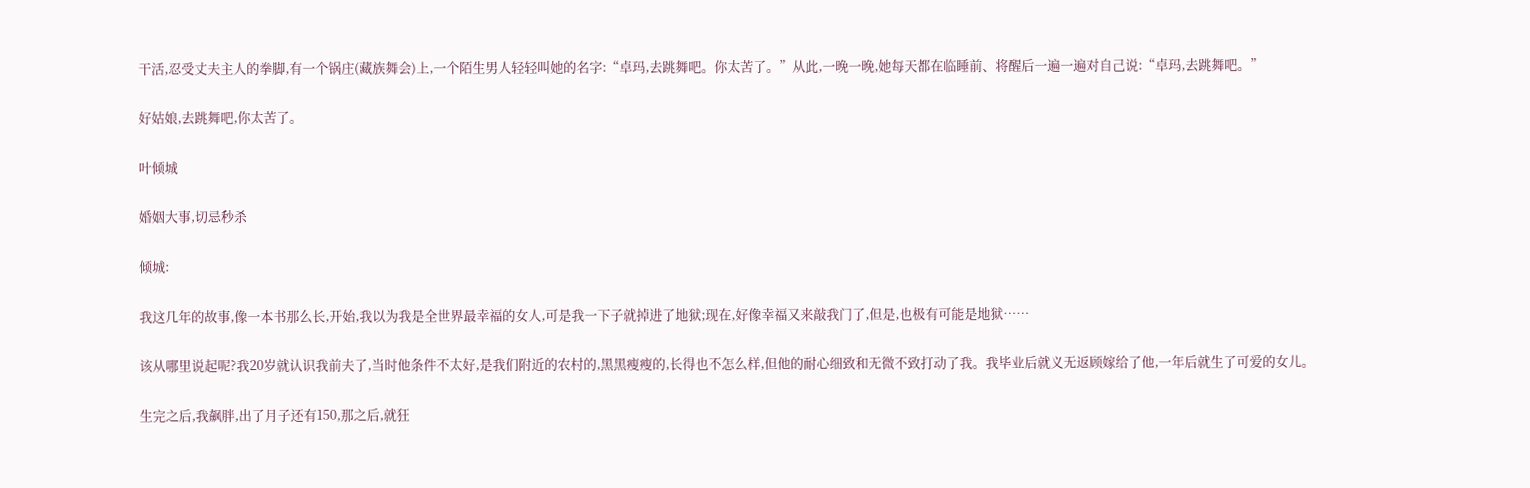干活,忍受丈夫主人的拳脚,有一个锅庄(藏族舞会)上,一个陌生男人轻轻叫她的名字:“卓玛,去跳舞吧。你太苦了。”从此,一晚一晚,她每天都在临睡前、将醒后一遍一遍对自己说:“卓玛,去跳舞吧。”

好姑娘,去跳舞吧,你太苦了。

叶倾城

婚姻大事,切忌秒杀

倾城:

我这几年的故事,像一本书那么长,开始,我以为我是全世界最幸福的女人,可是我一下子就掉进了地狱;现在,好像幸福又来敲我门了,但是,也极有可能是地狱……

该从哪里说起呢?我20岁就认识我前夫了,当时他条件不太好,是我们附近的农村的,黑黑瘦瘦的,长得也不怎么样,但他的耐心细致和无微不致打动了我。我毕业后就义无返顾嫁给了他,一年后就生了可爱的女儿。

生完之后,我飙胖,出了月子还有150,那之后,就狂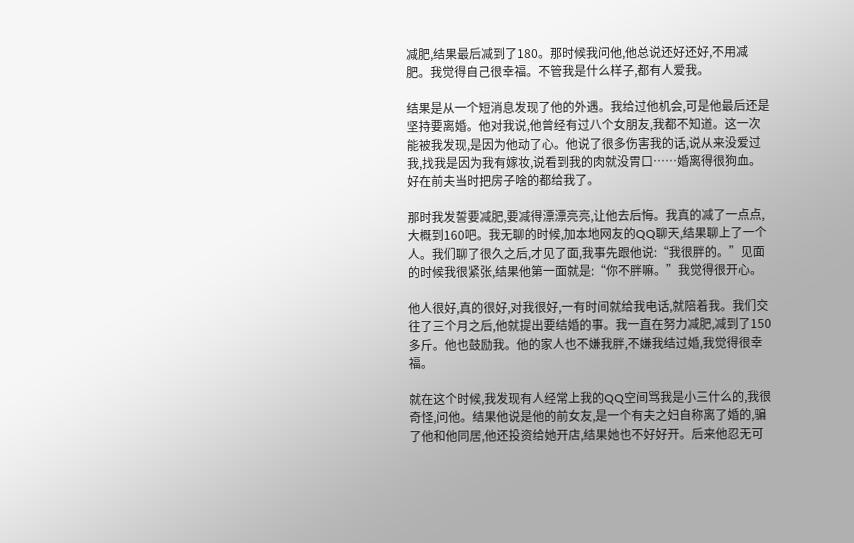减肥,结果最后减到了180。那时候我问他,他总说还好还好,不用减肥。我觉得自己很幸福。不管我是什么样子,都有人爱我。

结果是从一个短消息发现了他的外遇。我给过他机会,可是他最后还是坚持要离婚。他对我说,他曾经有过八个女朋友,我都不知道。这一次能被我发现,是因为他动了心。他说了很多伤害我的话,说从来没爱过我,找我是因为我有嫁妆,说看到我的肉就没胃口……婚离得很狗血。好在前夫当时把房子啥的都给我了。

那时我发誓要减肥,要减得漂漂亮亮,让他去后悔。我真的减了一点点,大概到160吧。我无聊的时候,加本地网友的QQ聊天,结果聊上了一个人。我们聊了很久之后,才见了面,我事先跟他说:“我很胖的。”见面的时候我很紧张,结果他第一面就是:“你不胖嘛。”我觉得很开心。

他人很好,真的很好,对我很好,一有时间就给我电话,就陪着我。我们交往了三个月之后,他就提出要结婚的事。我一直在努力减肥,减到了150多斤。他也鼓励我。他的家人也不嫌我胖,不嫌我结过婚,我觉得很幸福。

就在这个时候,我发现有人经常上我的QQ空间骂我是小三什么的,我很奇怪,问他。结果他说是他的前女友,是一个有夫之妇自称离了婚的,骗了他和他同居,他还投资给她开店,结果她也不好好开。后来他忍无可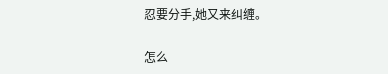忍要分手,她又来纠缠。

怎么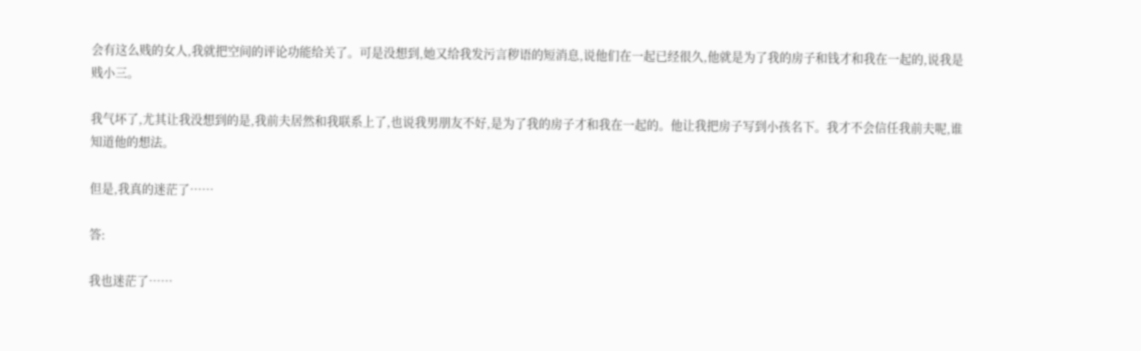会有这么贱的女人,我就把空间的评论功能给关了。可是没想到,她又给我发污言秽语的短消息,说他们在一起已经很久,他就是为了我的房子和钱才和我在一起的,说我是贱小三。

我气坏了,尤其让我没想到的是,我前夫居然和我联系上了,也说我男朋友不好,是为了我的房子才和我在一起的。他让我把房子写到小孩名下。我才不会信任我前夫呢,谁知道他的想法。

但是,我真的迷茫了……

答:

我也迷茫了……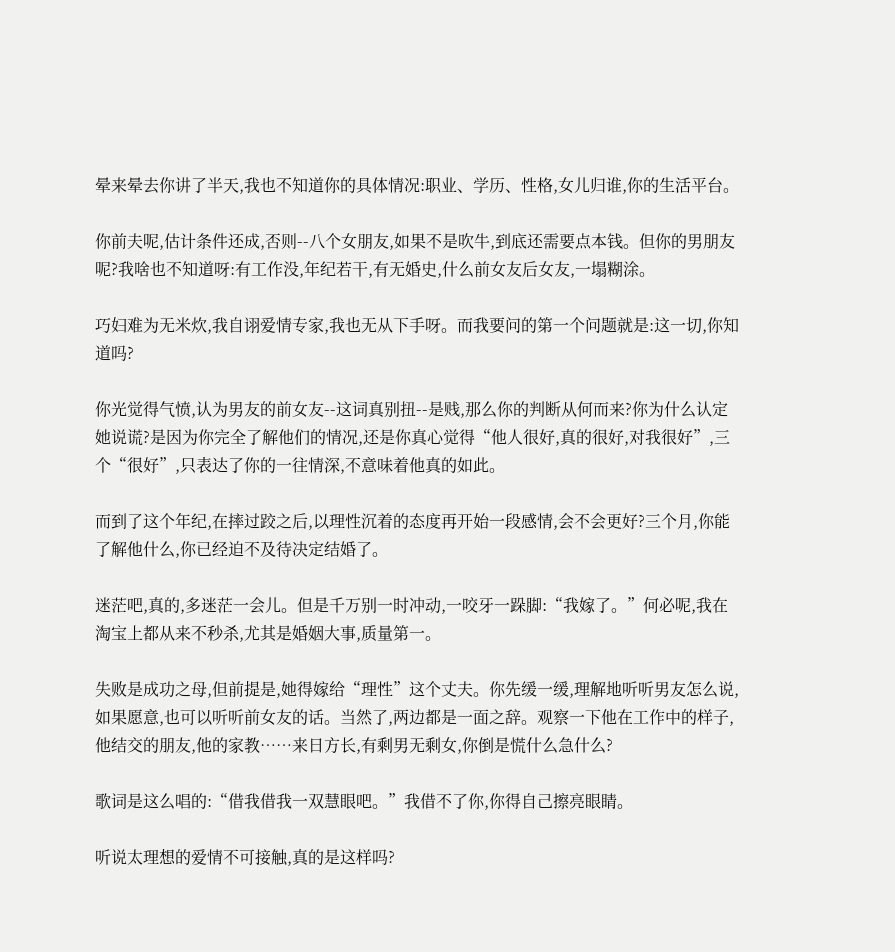晕来晕去你讲了半天,我也不知道你的具体情况:职业、学历、性格,女儿归谁,你的生活平台。

你前夫呢,估计条件还成,否则--八个女朋友,如果不是吹牛,到底还需要点本钱。但你的男朋友呢?我啥也不知道呀:有工作没,年纪若干,有无婚史,什么前女友后女友,一塌糊涂。

巧妇难为无米炊,我自诩爱情专家,我也无从下手呀。而我要问的第一个问题就是:这一切,你知道吗?

你光觉得气愤,认为男友的前女友--这词真别扭--是贱,那么你的判断从何而来?你为什么认定她说谎?是因为你完全了解他们的情况,还是你真心觉得“他人很好,真的很好,对我很好”,三个“很好”,只表达了你的一往情深,不意味着他真的如此。

而到了这个年纪,在摔过跤之后,以理性沉着的态度再开始一段感情,会不会更好?三个月,你能了解他什么,你已经迫不及待决定结婚了。

迷茫吧,真的,多迷茫一会儿。但是千万别一时冲动,一咬牙一跺脚:“我嫁了。”何必呢,我在淘宝上都从来不秒杀,尤其是婚姻大事,质量第一。

失败是成功之母,但前提是,她得嫁给“理性”这个丈夫。你先缓一缓,理解地听听男友怎么说,如果愿意,也可以听听前女友的话。当然了,两边都是一面之辞。观察一下他在工作中的样子,他结交的朋友,他的家教……来日方长,有剩男无剩女,你倒是慌什么急什么?

歌词是这么唱的:“借我借我一双慧眼吧。”我借不了你,你得自己擦亮眼睛。

听说太理想的爱情不可接触,真的是这样吗?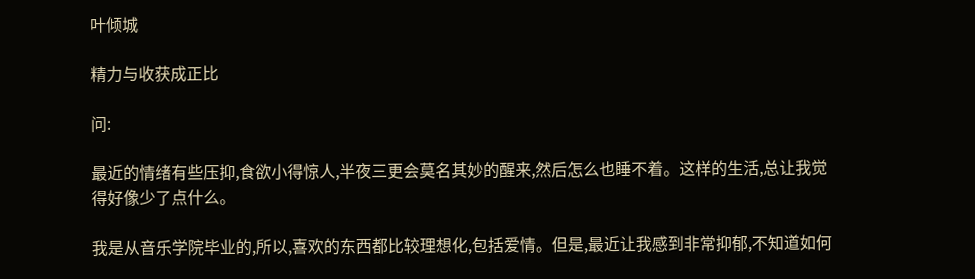叶倾城

精力与收获成正比

问:

最近的情绪有些压抑,食欲小得惊人,半夜三更会莫名其妙的醒来,然后怎么也睡不着。这样的生活,总让我觉得好像少了点什么。

我是从音乐学院毕业的,所以,喜欢的东西都比较理想化,包括爱情。但是,最近让我感到非常抑郁,不知道如何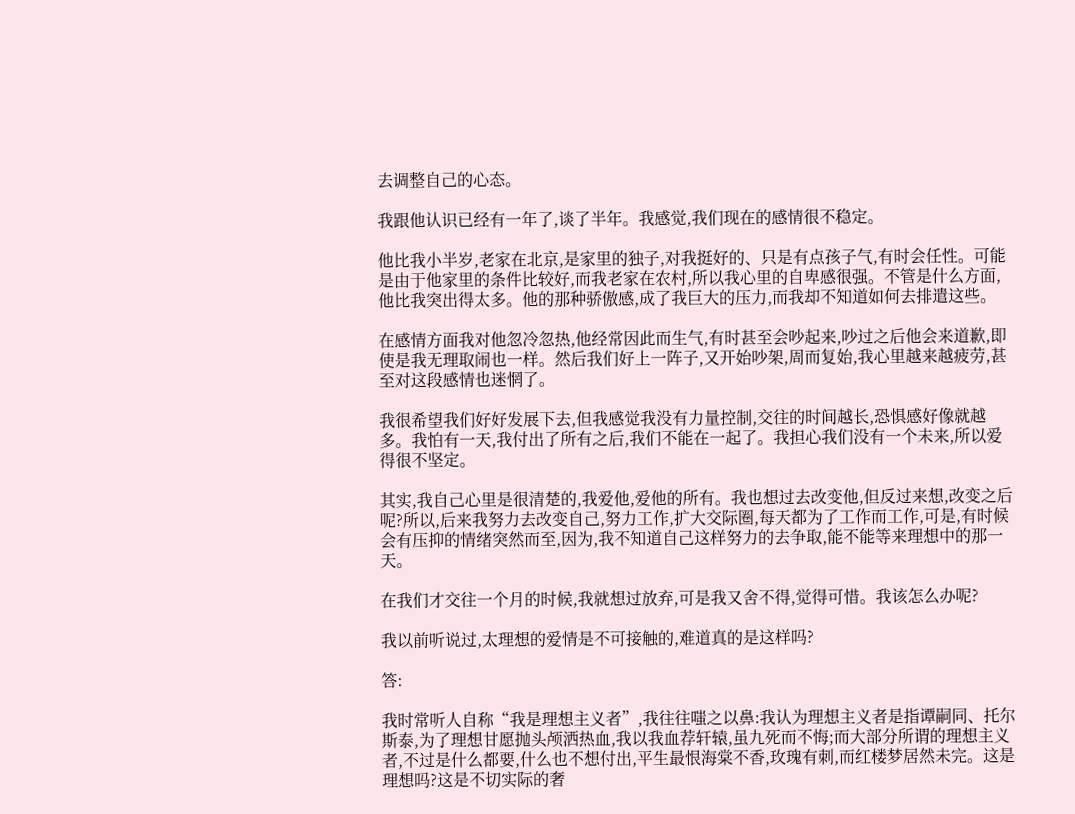去调整自己的心态。

我跟他认识已经有一年了,谈了半年。我感觉,我们现在的感情很不稳定。

他比我小半岁,老家在北京,是家里的独子,对我挺好的、只是有点孩子气,有时会任性。可能是由于他家里的条件比较好,而我老家在农村,所以我心里的自卑感很强。不管是什么方面,他比我突出得太多。他的那种骄傲感,成了我巨大的压力,而我却不知道如何去排遣这些。

在感情方面我对他忽冷忽热,他经常因此而生气,有时甚至会吵起来,吵过之后他会来道歉,即使是我无理取闹也一样。然后我们好上一阵子,又开始吵架,周而复始,我心里越来越疲劳,甚至对这段感情也迷惘了。

我很希望我们好好发展下去,但我感觉我没有力量控制,交往的时间越长,恐惧感好像就越多。我怕有一天,我付出了所有之后,我们不能在一起了。我担心我们没有一个未来,所以爱得很不坚定。

其实,我自己心里是很清楚的,我爱他,爱他的所有。我也想过去改变他,但反过来想,改变之后呢?所以,后来我努力去改变自己,努力工作,扩大交际圈,每天都为了工作而工作,可是,有时候会有压抑的情绪突然而至,因为,我不知道自己这样努力的去争取,能不能等来理想中的那一天。

在我们才交往一个月的时候,我就想过放弃,可是我又舍不得,觉得可惜。我该怎么办呢?

我以前听说过,太理想的爱情是不可接触的,难道真的是这样吗?

答:

我时常听人自称“我是理想主义者”,我往往嗤之以鼻:我认为理想主义者是指谭嗣同、托尔斯泰,为了理想甘愿抛头颅洒热血,我以我血荐轩辕,虽九死而不悔;而大部分所谓的理想主义者,不过是什么都要,什么也不想付出,平生最恨海棠不香,玫瑰有刺,而红楼梦居然未完。这是理想吗?这是不切实际的奢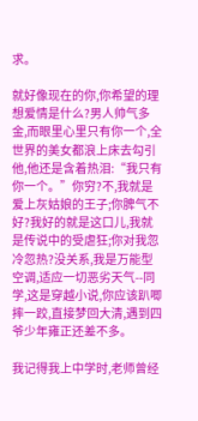求。

就好像现在的你,你希望的理想爱情是什么?男人帅气多金,而眼里心里只有你一个,全世界的美女都浪上床去勾引他,他还是含着热泪:“我只有你一个。”你穷?不,我就是爱上灰姑娘的王子;你脾气不好?我好的就是这口儿,我就是传说中的受虐狂;你对我忽冷忽热?没关系,我是万能型空调,适应一切恶劣天气--同学,这是穿越小说,你应该趴唧摔一跤,直接梦回大清,遇到四爷少年雍正还差不多。

我记得我上中学时,老师曾经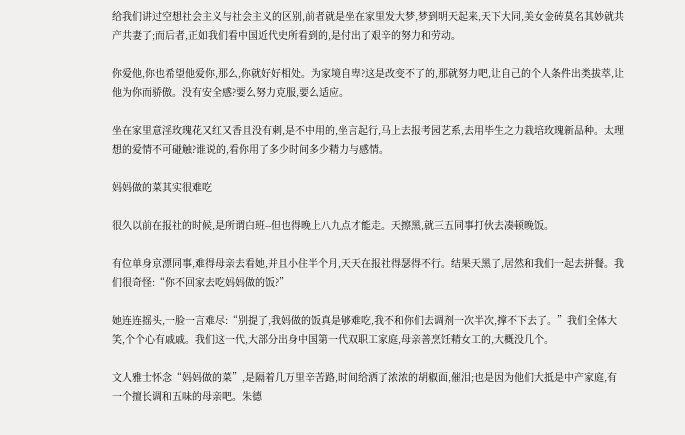给我们讲过空想社会主义与社会主义的区别,前者就是坐在家里发大梦,梦到明天起来,天下大同,美女金砖莫名其妙就共产共妻了;而后者,正如我们看中国近代史所看到的,是付出了艰辛的努力和劳动。

你爱他,你也希望他爱你,那么,你就好好相处。为家境自卑?这是改变不了的,那就努力吧,让自己的个人条件出类拔萃,让他为你而骄傲。没有安全感?要么努力克服,要么适应。

坐在家里意淫玫瑰花又红又香且没有刺,是不中用的,坐言起行,马上去报考园艺系,去用毕生之力栽培玫瑰新品种。太理想的爱情不可碰触?谁说的,看你用了多少时间多少精力与感情。

妈妈做的菜其实很难吃

很久以前在报社的时候,是所谓白班--但也得晚上八九点才能走。天擦黑,就三五同事打伙去凑顿晚饭。

有位单身京漂同事,难得母亲去看她,并且小住半个月,天天在报社得瑟得不行。结果天黑了,居然和我们一起去拼餐。我们很奇怪:“你不回家去吃妈妈做的饭?”

她连连摇头,一脸一言难尽:“别提了,我妈做的饭真是够难吃,我不和你们去调剂一次半次,撑不下去了。”我们全体大笑,个个心有戚戚。我们这一代,大部分出身中国第一代双职工家庭,母亲善烹饪精女工的,大概没几个。

文人雅士怀念“妈妈做的菜”,是隔着几万里辛苦路,时间给洒了浓浓的胡椒面,催泪;也是因为他们大抵是中产家庭,有一个擅长调和五味的母亲吧。朱德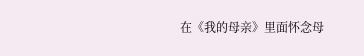在《我的母亲》里面怀念母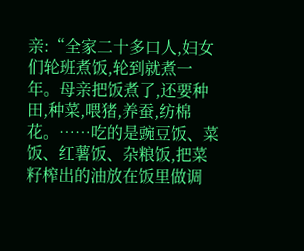亲:“全家二十多口人,妇女们轮班煮饭,轮到就煮一年。母亲把饭煮了,还要种田,种菜,喂猪,养蚕,纺棉花。……吃的是豌豆饭、菜饭、红薯饭、杂粮饭,把菜籽榨出的油放在饭里做调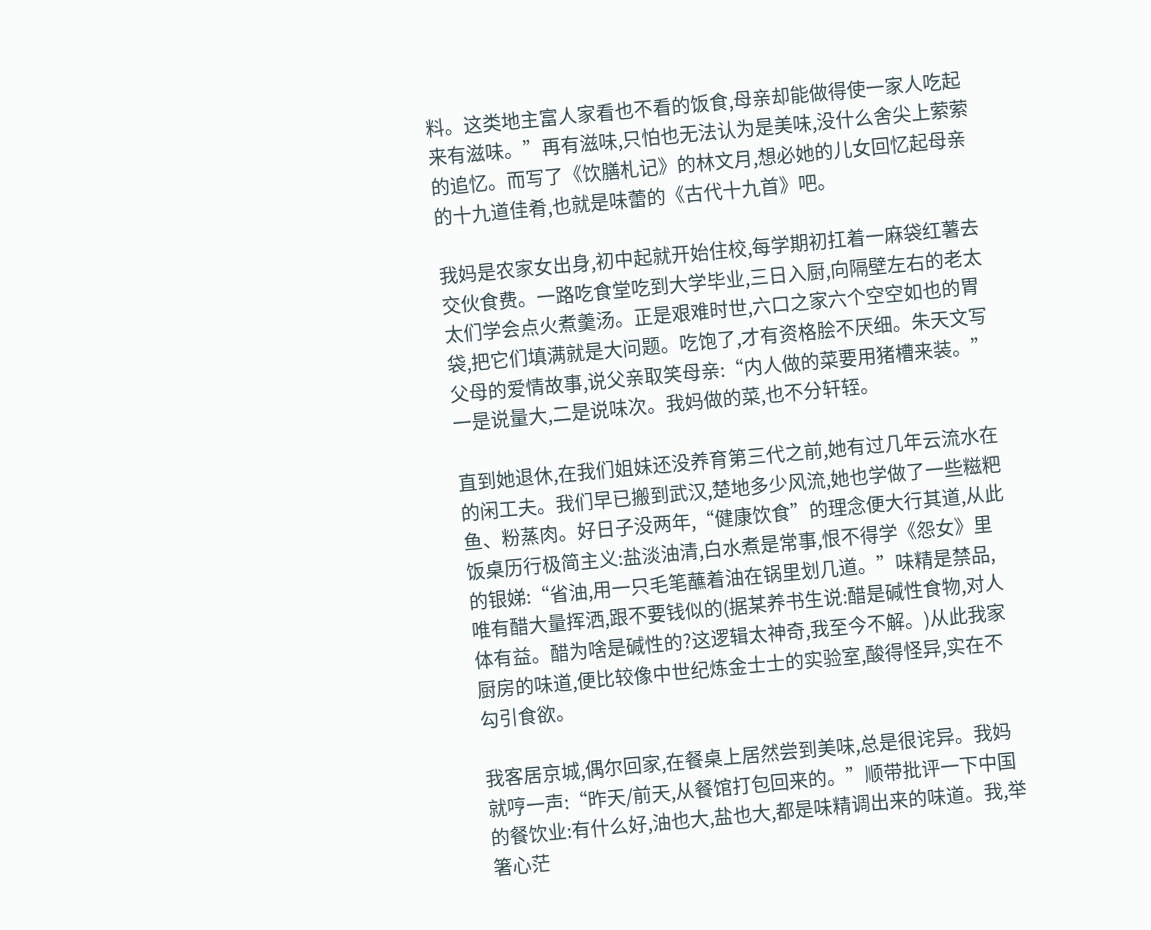料。这类地主富人家看也不看的饭食,母亲却能做得使一家人吃起来有滋味。”再有滋味,只怕也无法认为是美味,没什么舍尖上萦萦的追忆。而写了《饮膳札记》的林文月,想必她的儿女回忆起母亲的十九道佳肴,也就是味蕾的《古代十九首》吧。

我妈是农家女出身,初中起就开始住校,每学期初扛着一麻袋红薯去交伙食费。一路吃食堂吃到大学毕业,三日入厨,向隔壁左右的老太太们学会点火煮羹汤。正是艰难时世,六口之家六个空空如也的胃袋,把它们填满就是大问题。吃饱了,才有资格脍不厌细。朱天文写父母的爱情故事,说父亲取笑母亲:“内人做的菜要用猪槽来装。”一是说量大,二是说味次。我妈做的菜,也不分轩轾。

直到她退休,在我们姐妹还没养育第三代之前,她有过几年云流水在的闲工夫。我们早已搬到武汉,楚地多少风流,她也学做了一些糍粑鱼、粉蒸肉。好日子没两年,“健康饮食”的理念便大行其道,从此饭桌历行极简主义:盐淡油清,白水煮是常事,恨不得学《怨女》里的银娣:“省油,用一只毛笔蘸着油在锅里划几道。”味精是禁品,唯有醋大量挥洒,跟不要钱似的(据某养书生说:醋是碱性食物,对人体有益。醋为啥是碱性的?这逻辑太神奇,我至今不解。)从此我家厨房的味道,便比较像中世纪炼金士士的实验室,酸得怪异,实在不勾引食欲。

我客居京城,偶尔回家,在餐桌上居然尝到美味,总是很诧异。我妈就哼一声:“昨天/前天,从餐馆打包回来的。”顺带批评一下中国的餐饮业:有什么好,油也大,盐也大,都是味精调出来的味道。我,举箸心茫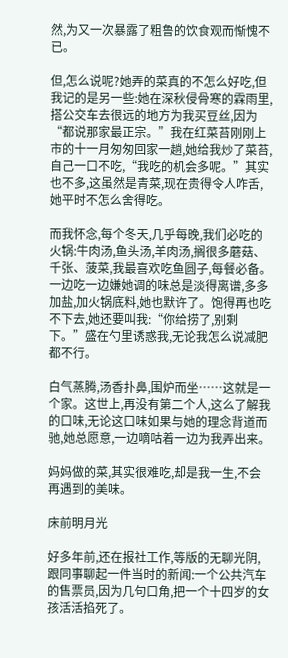然,为又一次暴露了粗鲁的饮食观而惭愧不已。

但,怎么说呢?她弄的菜真的不怎么好吃,但我记的是另一些:她在深秋侵骨寒的霖雨里,搭公交车去很远的地方为我买豆丝,因为“都说那家最正宗。”我在红菜苔刚刚上市的十一月匆匆回家一趟,她给我炒了菜苔,自己一口不吃,“我吃的机会多呢。”其实也不多,这虽然是青菜,现在贵得令人咋舌,她平时不怎么舍得吃。

而我怀念,每个冬天,几乎每晚,我们必吃的火锅:牛肉汤,鱼头汤,羊肉汤,搁很多蘑菇、千张、菠菜,我最喜欢吃鱼圆子,每餐必备。一边吃一边嫌她调的味总是淡得离谱,多多加盐,加火锅底料,她也默许了。饱得再也吃不下去,她还要叫我:“你给捞了,别剩下。”盛在勺里诱惑我,无论我怎么说减肥都不行。

白气蒸腾,汤香扑鼻,围炉而坐……这就是一个家。这世上,再没有第二个人,这么了解我的口味,无论这口味如果与她的理念背道而驰,她总愿意,一边嘀咕着一边为我弄出来。

妈妈做的菜,其实很难吃,却是我一生,不会再遇到的美味。

床前明月光

好多年前,还在报社工作,等版的无聊光阴,跟同事聊起一件当时的新闻:一个公共汽车的售票员,因为几句口角,把一个十四岁的女孩活活掐死了。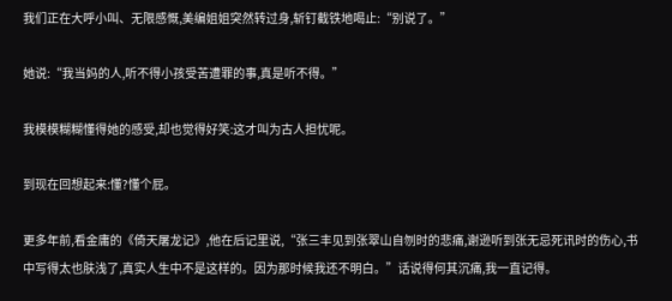我们正在大呼小叫、无限感慨,美编姐姐突然转过身,斩钉截铁地喝止:“别说了。”

她说:“我当妈的人,听不得小孩受苦遭罪的事,真是听不得。”

我模模糊糊懂得她的感受,却也觉得好笑:这才叫为古人担忧呢。

到现在回想起来:懂?懂个屁。

更多年前,看金庸的《倚天屠龙记》,他在后记里说,“张三丰见到张翠山自刎时的悲痛,谢逊听到张无忌死讯时的伤心,书中写得太也肤浅了,真实人生中不是这样的。因为那时候我还不明白。”话说得何其沉痛,我一直记得。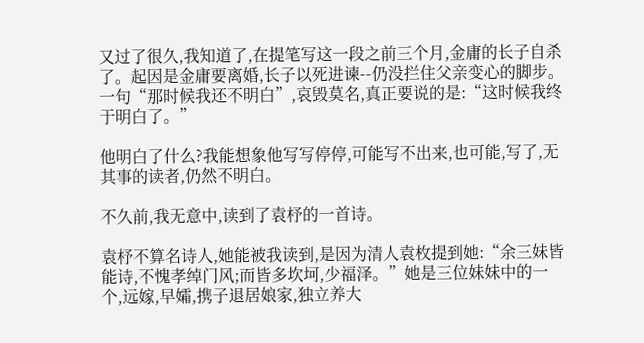又过了很久,我知道了,在提笔写这一段之前三个月,金庸的长子自杀了。起因是金庸要离婚,长子以死进谏--仍没拦住父亲变心的脚步。一句“那时候我还不明白”,哀毁莫名,真正要说的是:“这时候我终于明白了。”

他明白了什么?我能想象他写写停停,可能写不出来,也可能,写了,无其事的读者,仍然不明白。

不久前,我无意中,读到了袁杼的一首诗。

袁杼不算名诗人,她能被我读到,是因为清人袁枚提到她:“余三妹皆能诗,不愧孝绰门风;而皆多坎坷,少福泽。”她是三位妹妹中的一个,远嫁,早孀,携子退居娘家,独立养大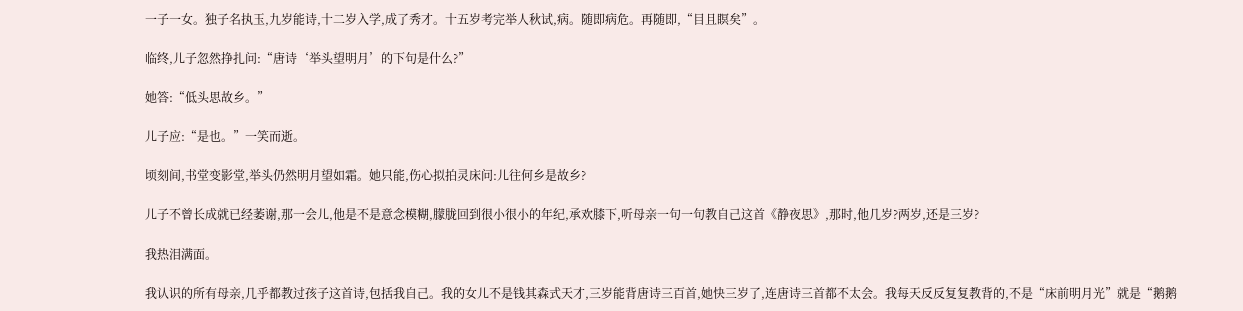一子一女。独子名执玉,九岁能诗,十二岁入学,成了秀才。十五岁考完举人秋试,病。随即病危。再随即,“目且瞑矣”。

临终,儿子忽然挣扎问:“唐诗‘举头望明月’的下句是什么?”

她答:“低头思故乡。”

儿子应:“是也。”一笑而逝。

顷刻间,书堂变影堂,举头仍然明月望如霜。她只能,伤心拟拍灵床问:儿往何乡是故乡?

儿子不曾长成就已经萎谢,那一会儿,他是不是意念模糊,朦胧回到很小很小的年纪,承欢膝下,听母亲一句一句教自己这首《静夜思》,那时,他几岁?两岁,还是三岁?

我热泪满面。

我认识的所有母亲,几乎都教过孩子这首诗,包括我自己。我的女儿不是钱其森式天才,三岁能背唐诗三百首,她快三岁了,连唐诗三首都不太会。我每天反反复复教背的,不是“床前明月光”就是“鹅鹅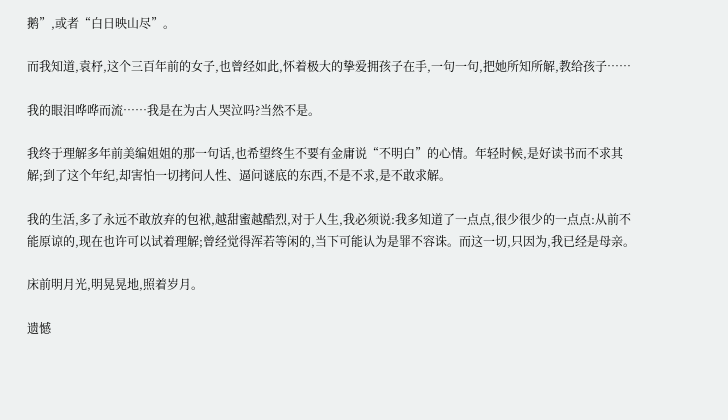鹅”,或者“白日映山尽”。

而我知道,袁杼,这个三百年前的女子,也曾经如此,怀着极大的挚爱拥孩子在手,一句一句,把她所知所解,教给孩子……

我的眼泪哗哗而流……我是在为古人哭泣吗?当然不是。

我终于理解多年前美编姐姐的那一句话,也希望终生不要有金庸说“不明白”的心情。年轻时候,是好读书而不求其解;到了这个年纪,却害怕一切拷问人性、逼问谜底的东西,不是不求,是不敢求解。

我的生活,多了永远不敢放弃的包袱,越甜蜜越酷烈,对于人生,我必须说:我多知道了一点点,很少很少的一点点:从前不能原谅的,现在也许可以试着理解;曾经觉得浑若等闲的,当下可能认为是罪不容诛。而这一切,只因为,我已经是母亲。

床前明月光,明晃晃地,照着岁月。

遗憾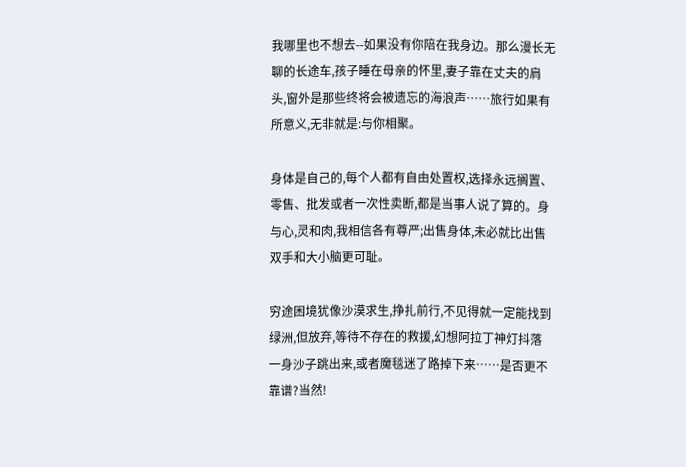我哪里也不想去--如果没有你陪在我身边。那么漫长无聊的长途车,孩子睡在母亲的怀里,妻子靠在丈夫的肩头,窗外是那些终将会被遗忘的海浪声……旅行如果有所意义,无非就是:与你相聚。

身体是自己的,每个人都有自由处置权,选择永远搁置、零售、批发或者一次性卖断,都是当事人说了算的。身与心,灵和肉,我相信各有尊严;出售身体,未必就比出售双手和大小脑更可耻。

穷途困境犹像沙漠求生,挣扎前行,不见得就一定能找到绿洲,但放弃,等待不存在的救援,幻想阿拉丁神灯抖落一身沙子跳出来,或者魔毯迷了路掉下来……是否更不靠谱?当然!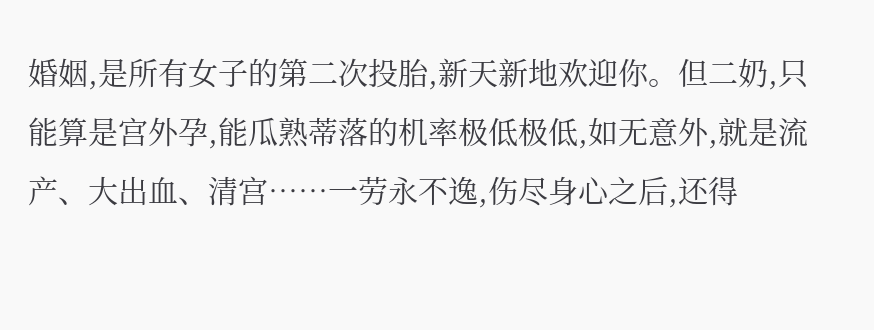婚姻,是所有女子的第二次投胎,新天新地欢迎你。但二奶,只能算是宫外孕,能瓜熟蒂落的机率极低极低,如无意外,就是流产、大出血、清宫……一劳永不逸,伤尽身心之后,还得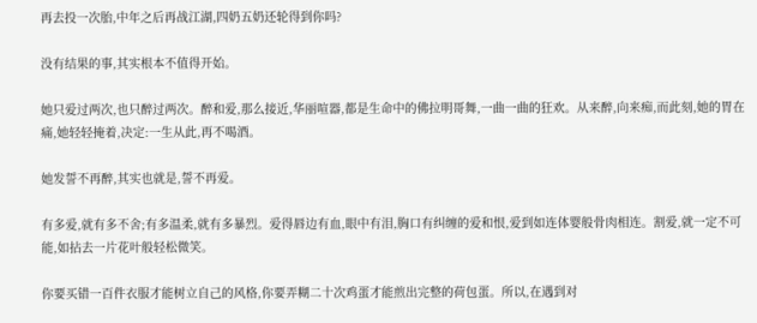再去投一次胎,中年之后再战江湖,四奶五奶还轮得到你吗?

没有结果的事,其实根本不值得开始。

她只爱过两次,也只醉过两次。醉和爱,那么接近,华丽喧器,都是生命中的佛拉明哥舞,一曲一曲的狂欢。从来醉,向来痴,而此刻,她的胃在痛,她轻轻掩着,决定:一生从此,再不喝酒。

她发誓不再醉,其实也就是,誓不再爱。

有多爱,就有多不舍;有多温柔,就有多暴烈。爱得唇边有血,眼中有泪,胸口有纠缠的爱和恨,爱到如连体婴般骨肉相连。割爱,就一定不可能,如拈去一片花叶般轻松微笑。

你要买错一百件衣服才能树立自己的风格,你要弄糊二十次鸡蛋才能煎出完整的荷包蛋。所以,在遇到对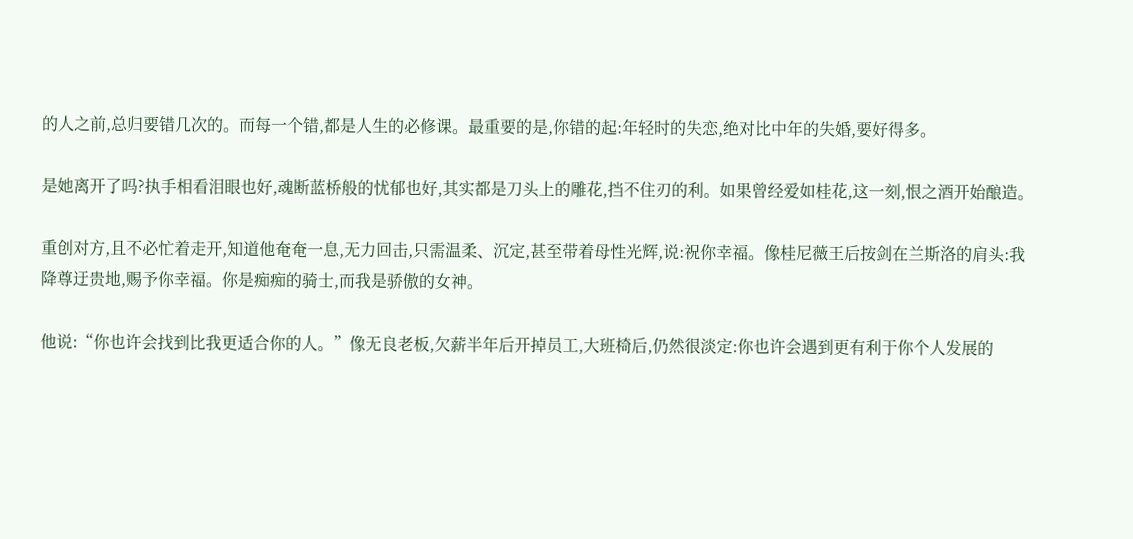的人之前,总归要错几次的。而每一个错,都是人生的必修课。最重要的是,你错的起:年轻时的失恋,绝对比中年的失婚,要好得多。

是她离开了吗?执手相看泪眼也好,魂断蓝桥般的忧郁也好,其实都是刀头上的雕花,挡不住刃的利。如果曾经爱如桂花,这一刻,恨之酒开始酿造。

重创对方,且不必忙着走开,知道他奄奄一息,无力回击,只需温柔、沉定,甚至带着母性光辉,说:祝你幸福。像桂尼薇王后按剑在兰斯洛的肩头:我降尊迂贵地,赐予你幸福。你是痴痴的骑士,而我是骄傲的女神。

他说:“你也许会找到比我更适合你的人。”像无良老板,欠薪半年后开掉员工,大班椅后,仍然很淡定:你也许会遇到更有利于你个人发展的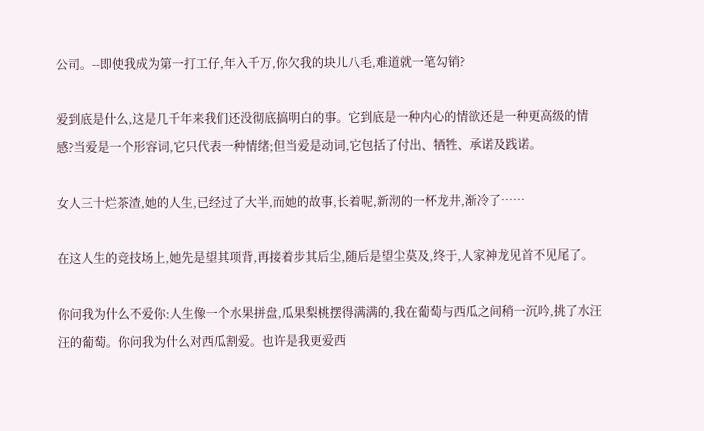公司。--即使我成为第一打工仔,年入千万,你欠我的块儿八毛,难道就一笔勾销?

爱到底是什么,这是几千年来我们还没彻底搞明白的事。它到底是一种内心的情欲还是一种更高级的情感?当爱是一个形容词,它只代表一种情绪;但当爱是动词,它包括了付出、牺牲、承诺及践诺。

女人三十烂茶渣,她的人生,已经过了大半,而她的故事,长着呢,新沏的一杯龙井,渐冷了……

在这人生的竞技场上,她先是望其项背,再接着步其后尘,随后是望尘莫及,终于,人家神龙见首不见尾了。

你问我为什么不爱你:人生像一个水果拼盘,瓜果梨桃摆得满满的,我在葡萄与西瓜之间稍一沉吟,挑了水汪汪的葡萄。你问我为什么对西瓜割爱。也许是我更爱西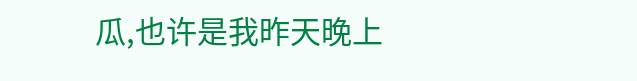瓜,也许是我昨天晚上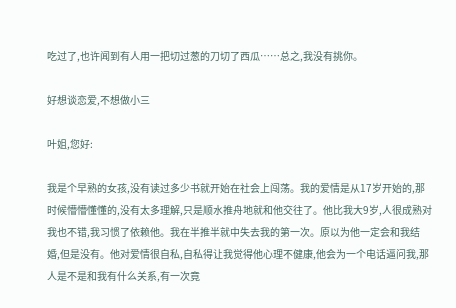吃过了,也许闻到有人用一把切过葱的刀切了西瓜……总之,我没有挑你。

好想谈恋爱,不想做小三

叶姐,您好:

我是个早熟的女孩,没有读过多少书就开始在社会上闯荡。我的爱情是从17岁开始的,那时候懵懵懂懂的,没有太多理解,只是顺水推舟地就和他交往了。他比我大9岁,人很成熟对我也不错,我习惯了依赖他。我在半推半就中失去我的第一次。原以为他一定会和我结婚,但是没有。他对爱情很自私,自私得让我觉得他心理不健康,他会为一个电话逼问我,那人是不是和我有什么关系,有一次竟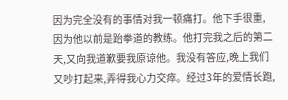因为完全没有的事情对我一顿痛打。他下手很重,因为他以前是跆拳道的教练。他打完我之后的第二天,又向我道歉要我原谅他。我没有答应,晚上我们又吵打起来,弄得我心力交瘁。经过3年的爱情长跑,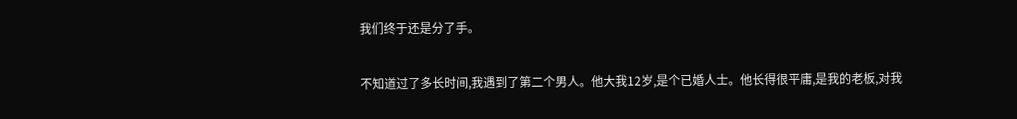我们终于还是分了手。

不知道过了多长时间,我遇到了第二个男人。他大我12岁,是个已婚人士。他长得很平庸,是我的老板,对我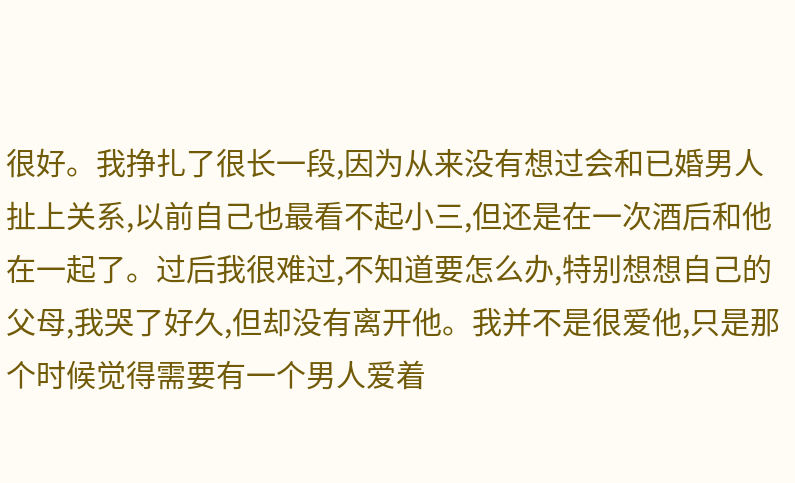很好。我挣扎了很长一段,因为从来没有想过会和已婚男人扯上关系,以前自己也最看不起小三,但还是在一次酒后和他在一起了。过后我很难过,不知道要怎么办,特别想想自己的父母,我哭了好久,但却没有离开他。我并不是很爱他,只是那个时候觉得需要有一个男人爱着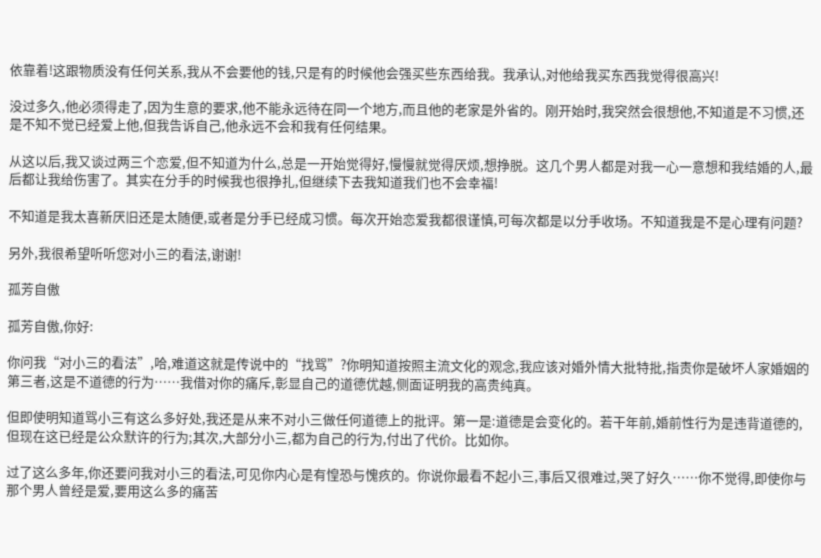依靠着!这跟物质没有任何关系,我从不会要他的钱,只是有的时候他会强买些东西给我。我承认,对他给我买东西我觉得很高兴!

没过多久,他必须得走了,因为生意的要求,他不能永远待在同一个地方,而且他的老家是外省的。刚开始时,我突然会很想他,不知道是不习惯,还是不知不觉已经爱上他,但我告诉自己,他永远不会和我有任何结果。

从这以后,我又谈过两三个恋爱,但不知道为什么,总是一开始觉得好,慢慢就觉得厌烦,想挣脱。这几个男人都是对我一心一意想和我结婚的人,最后都让我给伤害了。其实在分手的时候我也很挣扎,但继续下去我知道我们也不会幸福!

不知道是我太喜新厌旧还是太随便,或者是分手已经成习惯。每次开始恋爱我都很谨慎,可每次都是以分手收场。不知道我是不是心理有问题?

另外,我很希望听听您对小三的看法,谢谢!

孤芳自傲

孤芳自傲,你好:

你问我“对小三的看法”,哈,难道这就是传说中的“找骂”?你明知道按照主流文化的观念,我应该对婚外情大批特批,指责你是破坏人家婚姻的第三者,这是不道德的行为……我借对你的痛斥,彰显自己的道德优越,侧面证明我的高贵纯真。

但即使明知道骂小三有这么多好处,我还是从来不对小三做任何道德上的批评。第一是:道德是会变化的。若干年前,婚前性行为是违背道德的,但现在这已经是公众默许的行为;其次,大部分小三,都为自己的行为,付出了代价。比如你。

过了这么多年,你还要问我对小三的看法,可见你内心是有惶恐与愧疚的。你说你最看不起小三,事后又很难过,哭了好久……你不觉得,即使你与那个男人曾经是爱,要用这么多的痛苦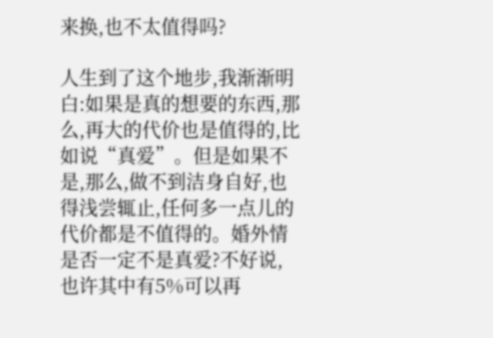来换,也不太值得吗?

人生到了这个地步,我渐渐明白:如果是真的想要的东西,那么,再大的代价也是值得的,比如说“真爱”。但是如果不是,那么,做不到洁身自好,也得浅尝辄止,任何多一点儿的代价都是不值得的。婚外情是否一定不是真爱?不好说,也许其中有5%可以再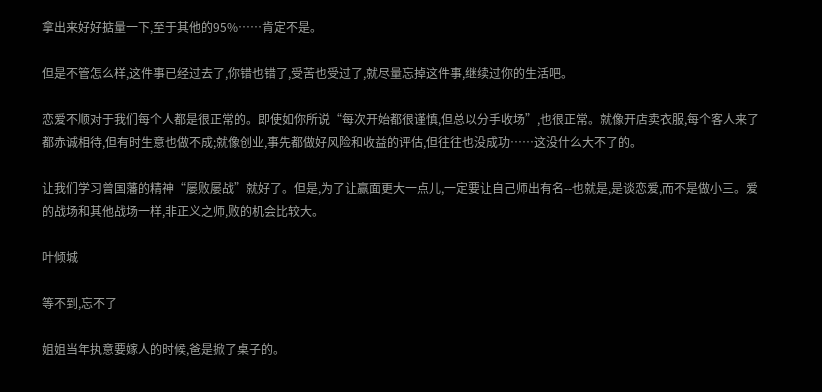拿出来好好掂量一下,至于其他的95%……肯定不是。

但是不管怎么样,这件事已经过去了,你错也错了,受苦也受过了,就尽量忘掉这件事,继续过你的生活吧。

恋爱不顺对于我们每个人都是很正常的。即使如你所说“每次开始都很谨慎,但总以分手收场”,也很正常。就像开店卖衣服,每个客人来了都赤诚相待,但有时生意也做不成;就像创业,事先都做好风险和收益的评估,但往往也没成功……这没什么大不了的。

让我们学习曾国藩的精神“屡败屡战”就好了。但是,为了让赢面更大一点儿,一定要让自己师出有名--也就是,是谈恋爱,而不是做小三。爱的战场和其他战场一样,非正义之师,败的机会比较大。

叶倾城

等不到,忘不了

姐姐当年执意要嫁人的时候,爸是掀了桌子的。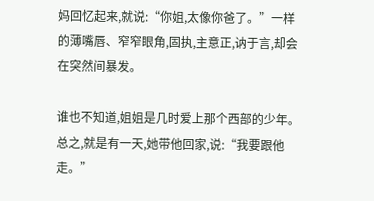妈回忆起来,就说:“你姐,太像你爸了。”一样的薄嘴唇、窄窄眼角,固执,主意正,讷于言,却会在突然间暴发。

谁也不知道,姐姐是几时爱上那个西部的少年。总之,就是有一天,她带他回家,说:“我要跟他走。”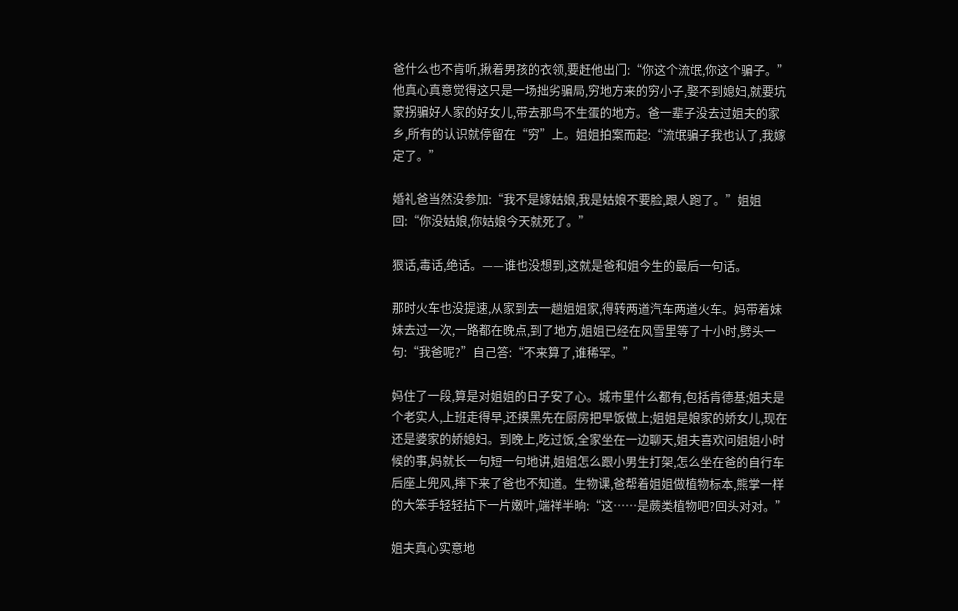爸什么也不肯听,揪着男孩的衣领,要赶他出门:“你这个流氓,你这个骗子。”他真心真意觉得这只是一场拙劣骗局,穷地方来的穷小子,娶不到媳妇,就要坑蒙拐骗好人家的好女儿,带去那鸟不生蛋的地方。爸一辈子没去过姐夫的家乡,所有的认识就停留在“穷”上。姐姐拍案而起:“流氓骗子我也认了,我嫁定了。”

婚礼爸当然没参加:“我不是嫁姑娘,我是姑娘不要脸,跟人跑了。”姐姐回:“你没姑娘,你姑娘今天就死了。”

狠话,毒话,绝话。——谁也没想到,这就是爸和姐今生的最后一句话。

那时火车也没提速,从家到去一趟姐姐家,得转两道汽车两道火车。妈带着妹妹去过一次,一路都在晚点,到了地方,姐姐已经在风雪里等了十小时,劈头一句:“我爸呢?”自己答:“不来算了,谁稀罕。”

妈住了一段,算是对姐姐的日子安了心。城市里什么都有,包括肯德基;姐夫是个老实人,上班走得早,还摸黑先在厨房把早饭做上;姐姐是娘家的娇女儿,现在还是婆家的娇媳妇。到晚上,吃过饭,全家坐在一边聊天,姐夫喜欢问姐姐小时候的事,妈就长一句短一句地讲,姐姐怎么跟小男生打架,怎么坐在爸的自行车后座上兜风,摔下来了爸也不知道。生物课,爸帮着姐姐做植物标本,熊掌一样的大笨手轻轻拈下一片嫩叶,端祥半晌:“这……是蕨类植物吧?回头对对。”

姐夫真心实意地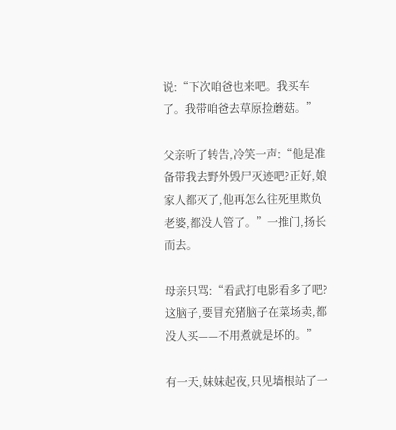说:“下次咱爸也来吧。我买车了。我带咱爸去草原捡蘑菇。”

父亲听了转告,冷笑一声:“他是准备带我去野外毁尸灭迹吧?正好,娘家人都灭了,他再怎么往死里欺负老婆,都没人管了。”一推门,扬长而去。

母亲只骂:“看武打电影看多了吧?这脑子,要冒充猪脑子在菜场卖,都没人买——不用煮就是坏的。”

有一天,妹妹起夜,只见墙根站了一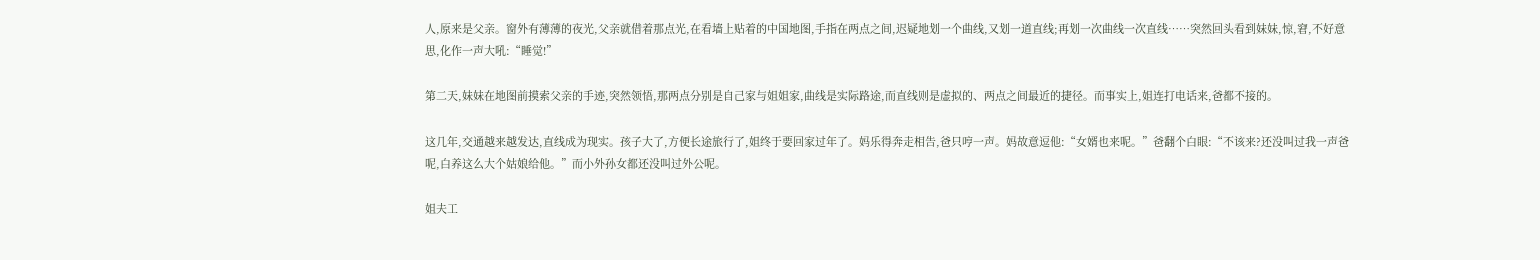人,原来是父亲。窗外有薄薄的夜光,父亲就借着那点光,在看墙上贴着的中国地图,手指在两点之间,迟疑地划一个曲线,又划一道直线;再划一次曲线一次直线……突然回头看到妹妹,惊,窘,不好意思,化作一声大吼:“睡觉!”

第二天,妹妹在地图前摸索父亲的手迹,突然领悟,那两点分别是自己家与姐姐家,曲线是实际路途,而直线则是虚拟的、两点之间最近的捷径。而事实上,姐连打电话来,爸都不接的。

这几年,交通越来越发达,直线成为现实。孩子大了,方便长途旅行了,姐终于要回家过年了。妈乐得奔走相告,爸只哼一声。妈故意逗他:“女婿也来呢。”爸翻个白眼:“不该来?还没叫过我一声爸呢,白养这么大个姑娘给他。”而小外孙女都还没叫过外公呢。

姐夫工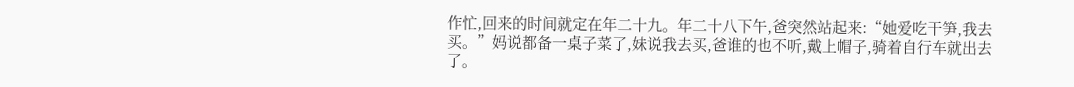作忙,回来的时间就定在年二十九。年二十八下午,爸突然站起来:“她爱吃干笋,我去买。”妈说都备一桌子菜了,妹说我去买,爸谁的也不听,戴上帽子,骑着自行车就出去了。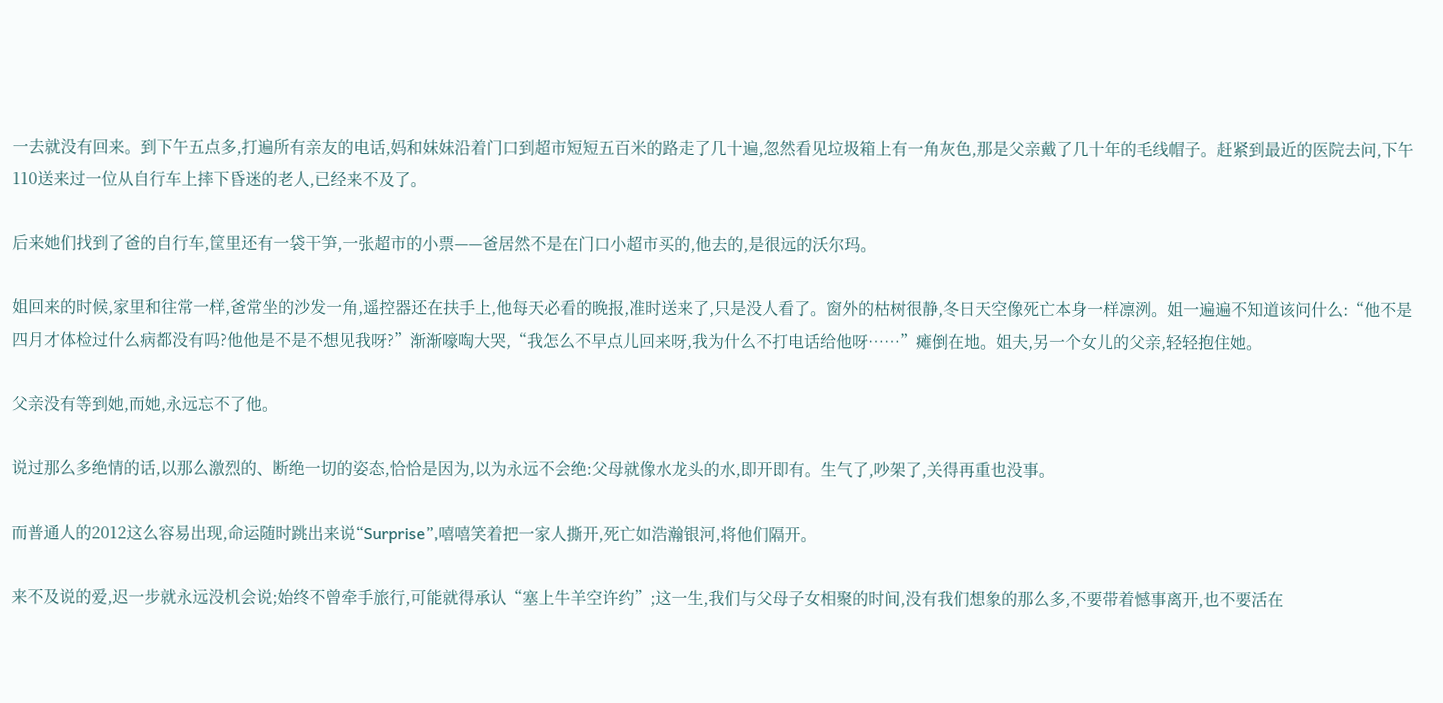一去就没有回来。到下午五点多,打遍所有亲友的电话,妈和妹妹沿着门口到超市短短五百米的路走了几十遍,忽然看见垃圾箱上有一角灰色,那是父亲戴了几十年的毛线帽子。赶紧到最近的医院去问,下午110送来过一位从自行车上摔下昏迷的老人,已经来不及了。

后来她们找到了爸的自行车,筐里还有一袋干笋,一张超市的小票——爸居然不是在门口小超市买的,他去的,是很远的沃尔玛。

姐回来的时候,家里和往常一样,爸常坐的沙发一角,遥控器还在扶手上,他每天必看的晚报,准时送来了,只是没人看了。窗外的枯树很静,冬日天空像死亡本身一样凛洌。姐一遍遍不知道该问什么:“他不是四月才体检过什么病都没有吗?他他是不是不想见我呀?”渐渐嚎啕大哭,“我怎么不早点儿回来呀,我为什么不打电话给他呀……”瘫倒在地。姐夫,另一个女儿的父亲,轻轻抱住她。

父亲没有等到她,而她,永远忘不了他。

说过那么多绝情的话,以那么激烈的、断绝一切的姿态,恰恰是因为,以为永远不会绝:父母就像水龙头的水,即开即有。生气了,吵架了,关得再重也没事。

而普通人的2012这么容易出现,命运随时跳出来说“Surprise”,嘻嘻笑着把一家人撕开,死亡如浩瀚银河,将他们隔开。

来不及说的爱,迟一步就永远没机会说;始终不曾牵手旅行,可能就得承认“塞上牛羊空许约”;这一生,我们与父母子女相聚的时间,没有我们想象的那么多,不要带着憾事离开,也不要活在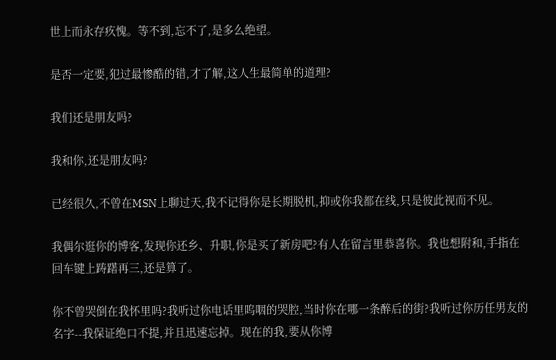世上而永存疚愧。等不到,忘不了,是多么绝望。

是否一定要,犯过最惨酷的错,才了解,这人生最简单的道理?

我们还是朋友吗?

我和你,还是朋友吗?

已经很久,不曾在MSN上聊过天,我不记得你是长期脱机,抑或你我都在线,只是彼此视而不见。

我偶尔逛你的博客,发现你还乡、升职,你是买了新房吧?有人在留言里恭喜你。我也想附和,手指在回车键上踌躇再三,还是算了。

你不曾哭倒在我怀里吗?我听过你电话里呜咽的哭腔,当时你在哪一条醉后的街?我听过你历任男友的名字--我保证绝口不提,并且迅速忘掉。现在的我,要从你博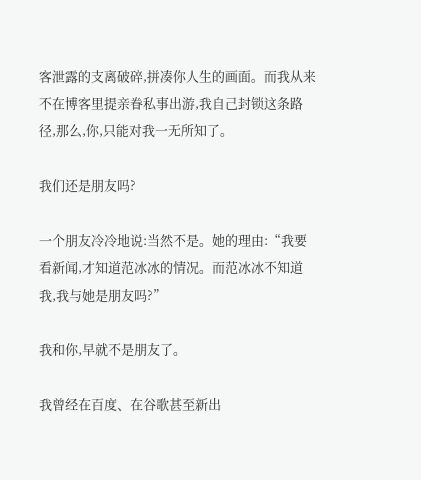客泄露的支离破碎,拼凑你人生的画面。而我从来不在博客里提亲眷私事出游,我自己封锁这条路径,那么,你,只能对我一无所知了。

我们还是朋友吗?

一个朋友冷冷地说:当然不是。她的理由:“我要看新闻,才知道范冰冰的情况。而范冰冰不知道我,我与她是朋友吗?”

我和你,早就不是朋友了。

我曾经在百度、在谷歌甚至新出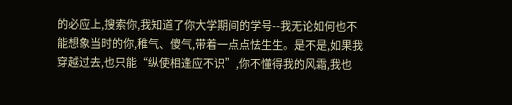的必应上,搜索你,我知道了你大学期间的学号--我无论如何也不能想象当时的你,稚气、傻气,带着一点点怯生生。是不是,如果我穿越过去,也只能“纵使相逢应不识”,你不懂得我的风霜,我也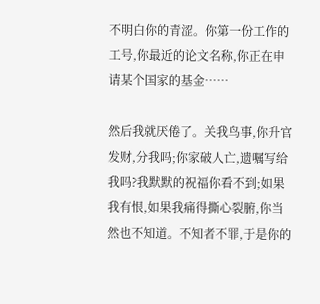不明白你的青涩。你第一份工作的工号,你最近的论文名称,你正在申请某个国家的基金……

然后我就厌倦了。关我鸟事,你升官发财,分我吗;你家破人亡,遗嘱写给我吗?我默默的祝福你看不到;如果我有恨,如果我痛得撕心裂腑,你当然也不知道。不知者不罪,于是你的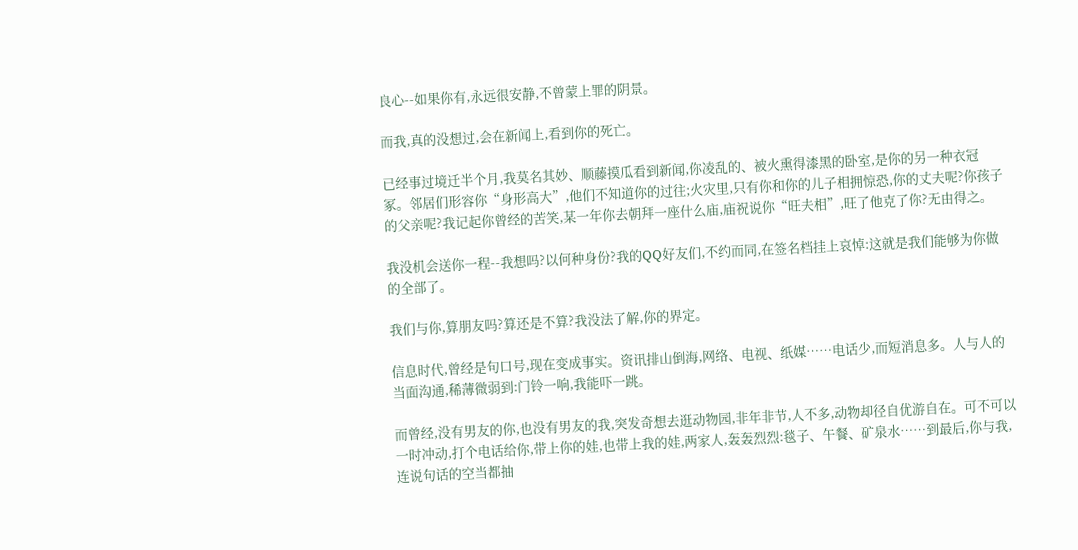良心--如果你有,永远很安静,不曾蒙上罪的阴景。

而我,真的没想过,会在新闻上,看到你的死亡。

已经事过境迁半个月,我莫名其妙、顺藤摸瓜看到新闻,你凌乱的、被火熏得漆黑的卧室,是你的另一种衣冠冢。邻居们形容你“身形高大”,他们不知道你的过往;火灾里,只有你和你的儿子相拥惊恐,你的丈夫呢?你孩子的父亲呢?我记起你曾经的苦笑,某一年你去朝拜一座什么庙,庙祝说你“旺夫相”,旺了他克了你?无由得之。

我没机会送你一程--我想吗?以何种身份?我的QQ好友们,不约而同,在签名档挂上哀悼:这就是我们能够为你做的全部了。

我们与你,算朋友吗?算还是不算?我没法了解,你的界定。

信息时代,曾经是句口号,现在变成事实。资讯排山倒海,网络、电视、纸媒……电话少,而短消息多。人与人的当面沟通,稀薄微弱到:门铃一响,我能吓一跳。

而曾经,没有男友的你,也没有男友的我,突发奇想去逛动物园,非年非节,人不多,动物却径自优游自在。可不可以一时冲动,打个电话给你,带上你的娃,也带上我的娃,两家人,轰轰烈烈:毯子、午餐、矿泉水……到最后,你与我,连说句话的空当都抽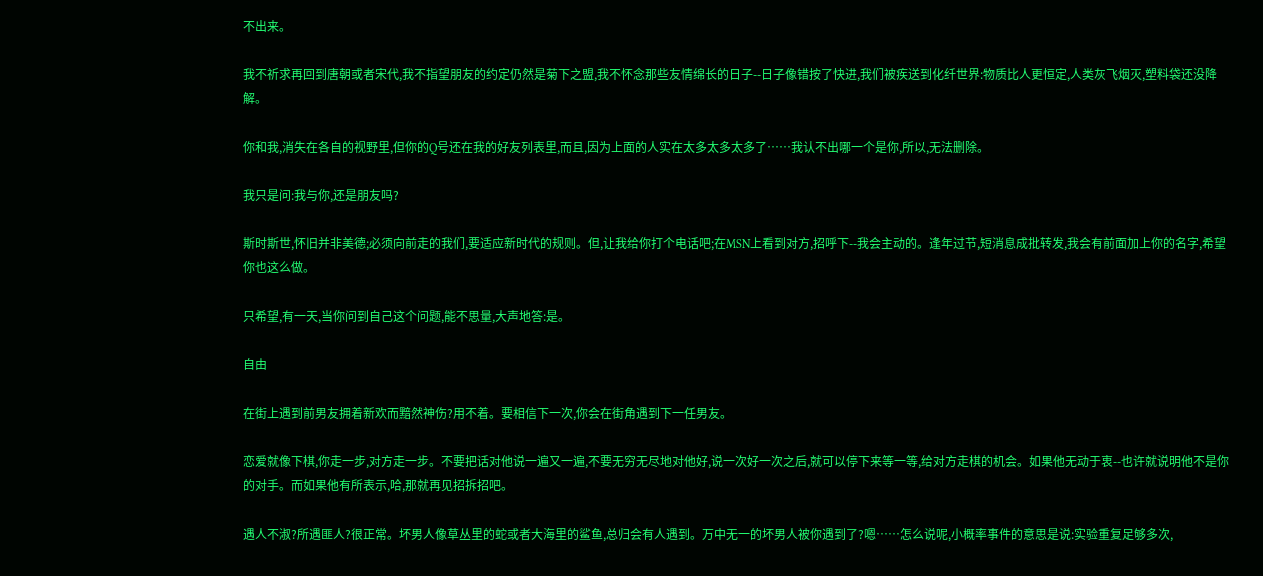不出来。

我不祈求再回到唐朝或者宋代,我不指望朋友的约定仍然是菊下之盟,我不怀念那些友情绵长的日子--日子像错按了快进,我们被疾送到化纤世界:物质比人更恒定,人类灰飞烟灭,塑料袋还没降解。

你和我,消失在各自的视野里,但你的Q号还在我的好友列表里,而且,因为上面的人实在太多太多太多了……我认不出哪一个是你,所以,无法删除。

我只是问:我与你,还是朋友吗?

斯时斯世,怀旧并非美德;必须向前走的我们,要适应新时代的规则。但,让我给你打个电话吧;在MSN上看到对方,招呼下--我会主动的。逢年过节,短消息成批转发,我会有前面加上你的名字,希望你也这么做。

只希望,有一天,当你问到自己这个问题,能不思量,大声地答:是。

自由

在街上遇到前男友拥着新欢而黯然神伤?用不着。要相信下一次,你会在街角遇到下一任男友。

恋爱就像下棋,你走一步,对方走一步。不要把话对他说一遍又一遍,不要无穷无尽地对他好,说一次好一次之后,就可以停下来等一等,给对方走棋的机会。如果他无动于衷--也许就说明他不是你的对手。而如果他有所表示,哈,那就再见招拆招吧。

遇人不淑?所遇匪人?很正常。坏男人像草丛里的蛇或者大海里的鲨鱼,总归会有人遇到。万中无一的坏男人被你遇到了?嗯……怎么说呢,小概率事件的意思是说:实验重复足够多次,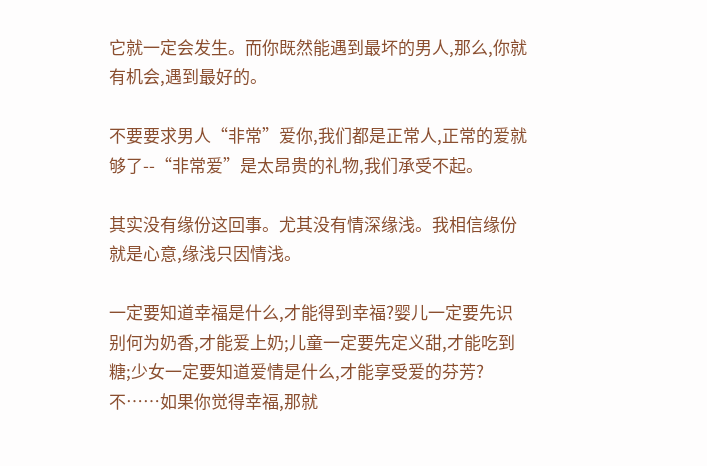它就一定会发生。而你既然能遇到最坏的男人,那么,你就有机会,遇到最好的。

不要要求男人“非常”爱你,我们都是正常人,正常的爱就够了--“非常爱”是太昂贵的礼物,我们承受不起。

其实没有缘份这回事。尤其没有情深缘浅。我相信缘份就是心意,缘浅只因情浅。

一定要知道幸福是什么,才能得到幸福?婴儿一定要先识别何为奶香,才能爱上奶;儿童一定要先定义甜,才能吃到糖;少女一定要知道爱情是什么,才能享受爱的芬芳?不……如果你觉得幸福,那就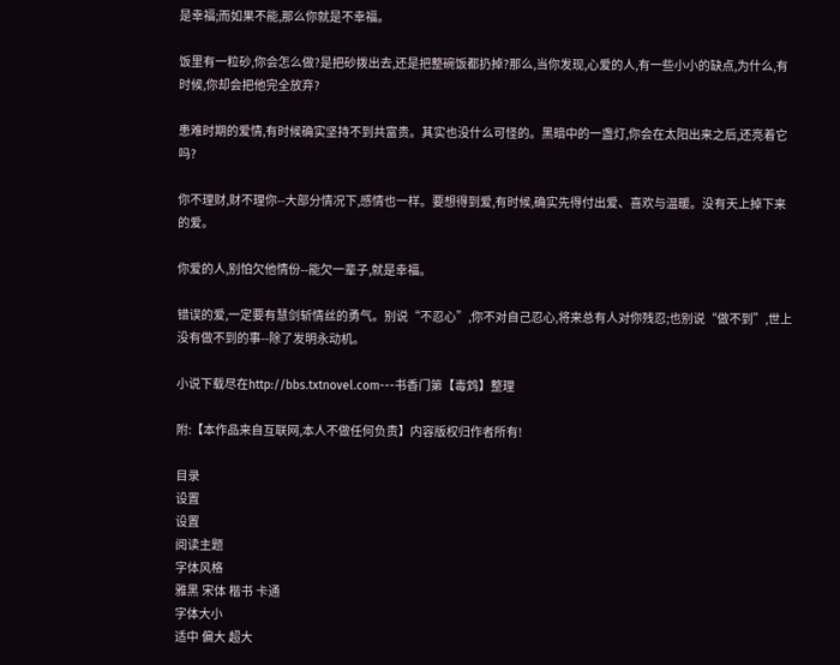是幸福;而如果不能,那么你就是不幸福。

饭里有一粒砂,你会怎么做?是把砂拨出去,还是把整碗饭都扔掉?那么,当你发现,心爱的人,有一些小小的缺点,为什么,有时候,你却会把他完全放弃?

患难时期的爱情,有时候确实坚持不到共富贵。其实也没什么可怪的。黑暗中的一盏灯,你会在太阳出来之后,还亮着它吗?

你不理财,财不理你--大部分情况下,感情也一样。要想得到爱,有时候,确实先得付出爱、喜欢与温暖。没有天上掉下来的爱。

你爱的人,别怕欠他情份--能欠一辈子,就是幸福。

错误的爱,一定要有慧剑斩情丝的勇气。别说“不忍心”,你不对自己忍心,将来总有人对你残忍;也别说“做不到”,世上没有做不到的事--除了发明永动机。

小说下载尽在http://bbs.txtnovel.com---书香门第【毒鸩】整理

附:【本作品来自互联网,本人不做任何负责】内容版权归作者所有!

目录
设置
设置
阅读主题
字体风格
雅黑 宋体 楷书 卡通
字体大小
适中 偏大 超大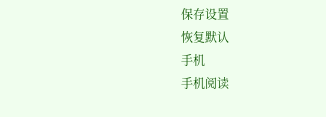保存设置
恢复默认
手机
手机阅读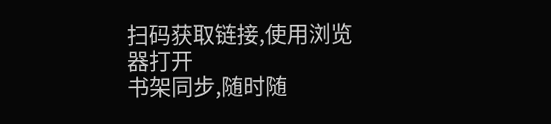扫码获取链接,使用浏览器打开
书架同步,随时随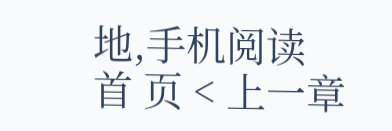地,手机阅读
首 页 < 上一章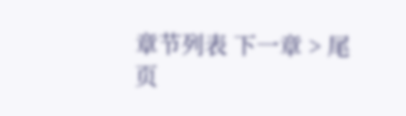章节列表 下一章 > 尾 页